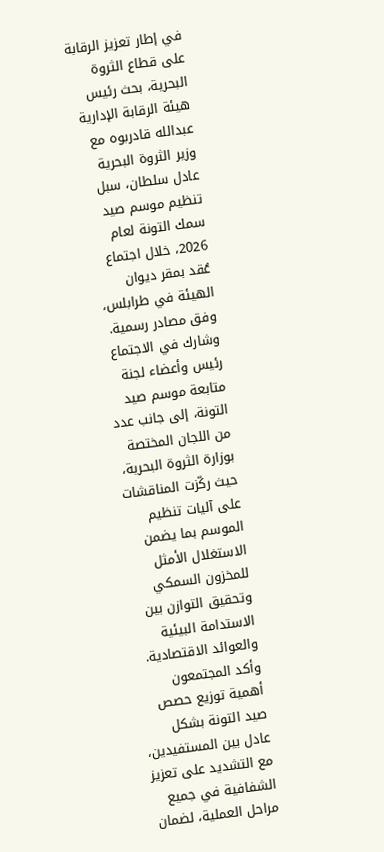في إطار تعزيز الرقابة على قطاع الثروة البحرية، بحث رئيس هيئة الرقابة الإدارية عبدالله قادربوه مع وزير الثروة البحرية عادل سلطان، سبل تنظيم موسم صيد سمك التونة لعام 2026، خلال اجتماع عُقد بمقر ديوان الهيئة في طرابلس، وفق مصادر رسمية.
وشارك في الاجتماع رئيس وأعضاء لجنة متابعة موسم صيد التونة، إلى جانب عدد من اللجان المختصة بوزارة الثروة البحرية، حيث ركّزت المناقشات على آليات تنظيم الموسم بما يضمن الاستغلال الأمثل للمخزون السمكي وتحقيق التوازن بين الاستدامة البيئية والعوائد الاقتصادية.
وأكد المجتمعون أهمية توزيع حصص صيد التونة بشكل عادل بين المستفيدين، مع التشديد على تعزيز الشفافية في جميع مراحل العملية، لضمان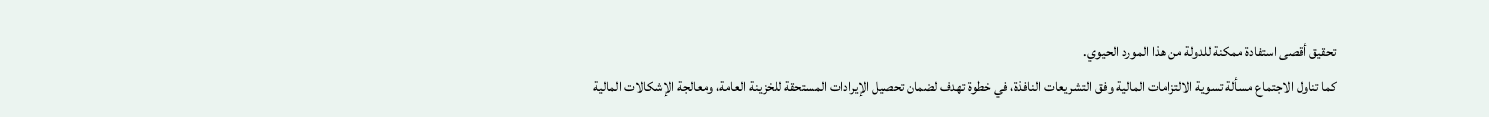تحقيق أقصى استفادة ممكنة للدولة من هذا المورد الحيوي.
كما تناول الاجتماع مسألة تسوية الالتزامات المالية وفق التشريعات النافذة، في خطوة تهدف لضمان تحصيل الإيرادات المستحقة للخزينة العامة، ومعالجة الإشكالات المالية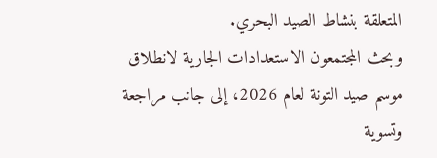المتعلقة بنشاط الصيد البحري.
وبحث المجتمعون الاستعدادات الجارية لانطلاق موسم صيد التونة لعام 2026، إلى جانب مراجعة وتسوية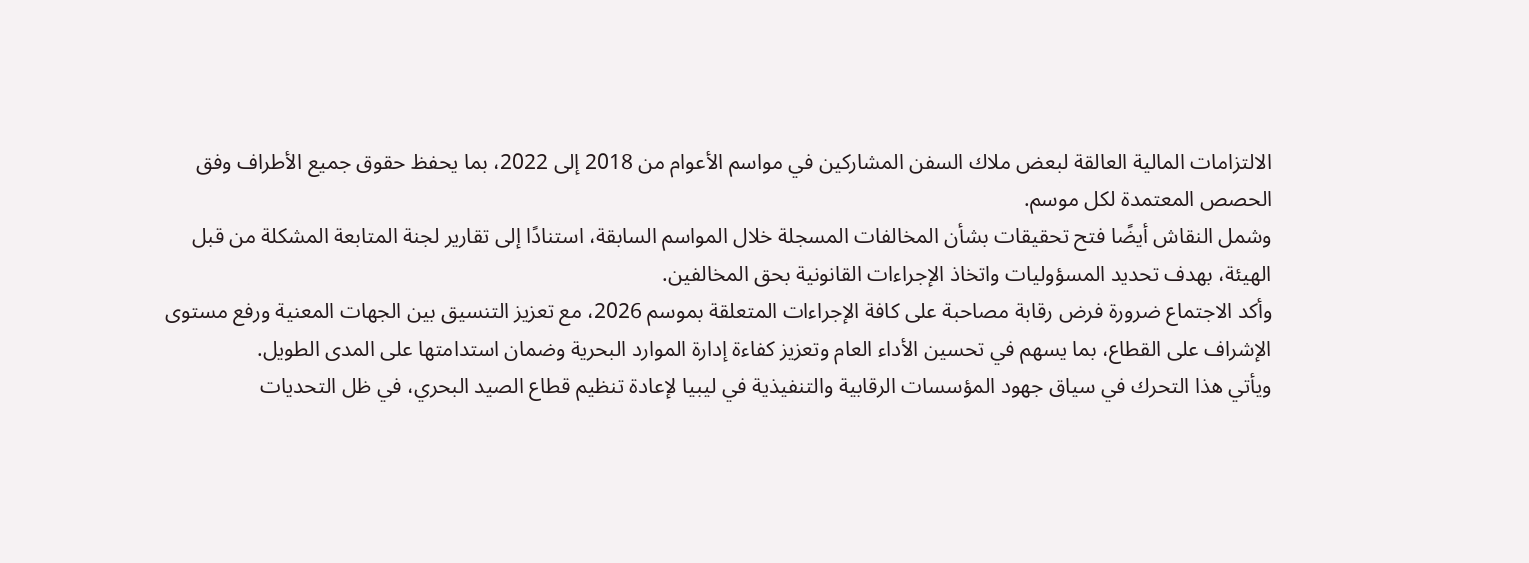الالتزامات المالية العالقة لبعض ملاك السفن المشاركين في مواسم الأعوام من 2018 إلى 2022، بما يحفظ حقوق جميع الأطراف وفق الحصص المعتمدة لكل موسم.
وشمل النقاش أيضًا فتح تحقيقات بشأن المخالفات المسجلة خلال المواسم السابقة، استنادًا إلى تقارير لجنة المتابعة المشكلة من قبل الهيئة، بهدف تحديد المسؤوليات واتخاذ الإجراءات القانونية بحق المخالفين.
وأكد الاجتماع ضرورة فرض رقابة مصاحبة على كافة الإجراءات المتعلقة بموسم 2026، مع تعزيز التنسيق بين الجهات المعنية ورفع مستوى الإشراف على القطاع، بما يسهم في تحسين الأداء العام وتعزيز كفاءة إدارة الموارد البحرية وضمان استدامتها على المدى الطويل.
ويأتي هذا التحرك في سياق جهود المؤسسات الرقابية والتنفيذية في ليبيا لإعادة تنظيم قطاع الصيد البحري، في ظل التحديات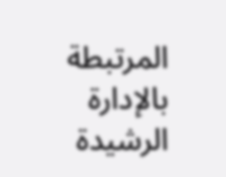المرتبطة بالإدارة الرشيدة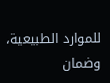للموارد الطبيعية، وضمان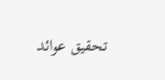تحقيق عوائد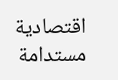اقتصادية مستدامة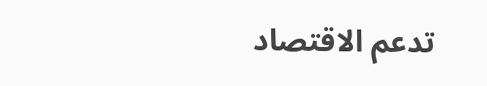تدعم الاقتصاد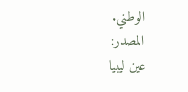الوطني.
المصدر:
عين ليبيا